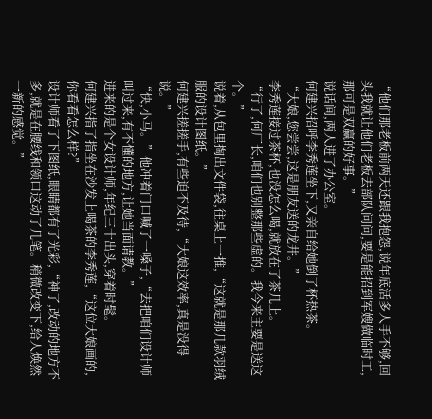“他们那老板前两天还跟我抱怨,说年底活多人手不够,回头我就让他们老板去部队问问,要是能招到军嫂做临时工,那可是双赢的好事。”
说话间,两人进了办公室。
何建兴招呼李秀莲坐下,又亲自给她倒了杯热茶。
“大娘,您尝尝,这是朋友送的龙井。”
李秀莲接过茶杯,也没怎么喝,就放在了茶几上。
“行了,何厂长,咱们也别整那些虚的。我今来主要是送这个。”
说着,从包里掏出文件袋,往桌上一推,“这就是那几款羽绒服的设计图纸。”
何建兴搓搓手,有些迫不及待,“大娘这效率,真是没得说。”
“快,小马。”他冲着门口喊了一嗓子,“去把咱们设计师叫过来,有不懂的地方,让她当面请教。”
进来的是个女设计师,年纪三十出头,穿着时髦。
何建兴指了指坐在沙发上喝茶的李秀莲,“这位大娘画的,你看看怎么样?”
设计师看了下图纸,眼睛都有了光彩,“神了,改动的地方不多,就是在腰线和领口这动了几笔。稍微改变下,给人焕然一新的感觉。”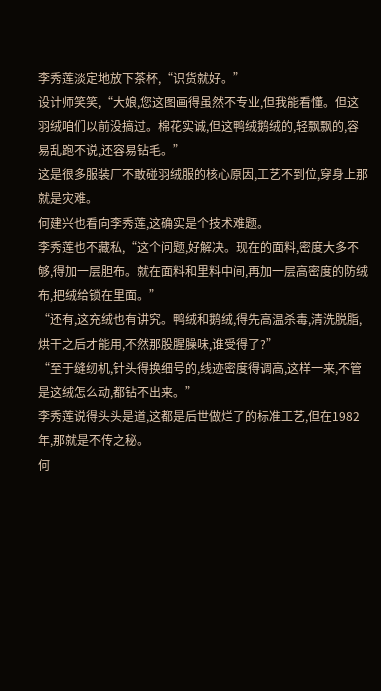李秀莲淡定地放下茶杯,“识货就好。”
设计师笑笑,“大娘,您这图画得虽然不专业,但我能看懂。但这羽绒咱们以前没搞过。棉花实诚,但这鸭绒鹅绒的,轻飘飘的,容易乱跑不说,还容易钻毛。”
这是很多服装厂不敢碰羽绒服的核心原因,工艺不到位,穿身上那就是灾难。
何建兴也看向李秀莲,这确实是个技术难题。
李秀莲也不藏私,“这个问题,好解决。现在的面料,密度大多不够,得加一层胆布。就在面料和里料中间,再加一层高密度的防绒布,把绒给锁在里面。”
“还有,这充绒也有讲究。鸭绒和鹅绒,得先高温杀毒,清洗脱脂,烘干之后才能用,不然那股腥臊味,谁受得了?”
“至于缝纫机,针头得换细号的,线迹密度得调高,这样一来,不管是这绒怎么动,都钻不出来。”
李秀莲说得头头是道,这都是后世做烂了的标准工艺,但在1982年,那就是不传之秘。
何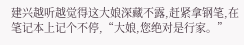建兴越听越觉得这大娘深藏不露,赶紧拿钢笔,在笔记本上记个不停,“大娘,您绝对是行家。”